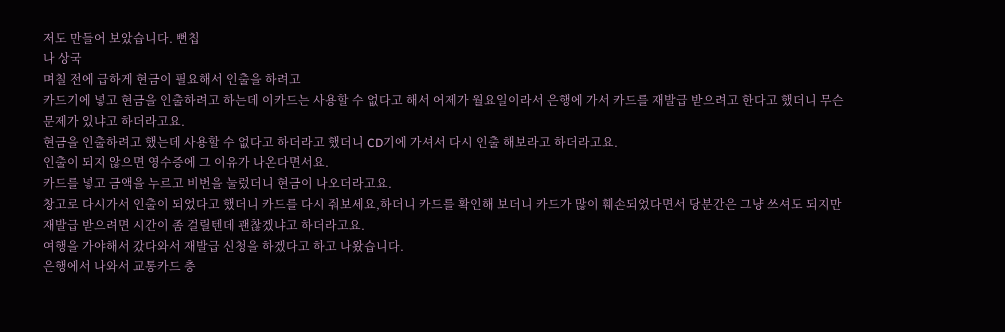저도 만들어 보았습니다. 뻔칩
나 상국
며칠 전에 급하게 현금이 필요해서 인출을 하려고
카드기에 넣고 현금을 인출하려고 하는데 이카드는 사용할 수 없다고 해서 어제가 월요일이라서 은행에 가서 카드를 재발급 받으려고 한다고 했더니 무슨
문제가 있냐고 하더라고요.
현금을 인출하려고 했는데 사용할 수 없다고 하더라고 했더니 CD기에 가셔서 다시 인출 해보라고 하더라고요.
인출이 되지 않으면 영수증에 그 이유가 나온다면서요.
카드를 넣고 금액을 누르고 비번을 눌렀더니 현금이 나오더라고요.
창고로 다시가서 인출이 되었다고 했더니 카드를 다시 줘보세요,하더니 카드를 확인해 보더니 카드가 많이 훼손되었다면서 당분간은 그냥 쓰셔도 되지만
재발급 받으려면 시간이 좀 걸릴텐데 괜찮겠냐고 하더라고요.
여행을 가야해서 갔다와서 재발급 신청을 하겠다고 하고 나왔습니다.
은행에서 나와서 교통카드 충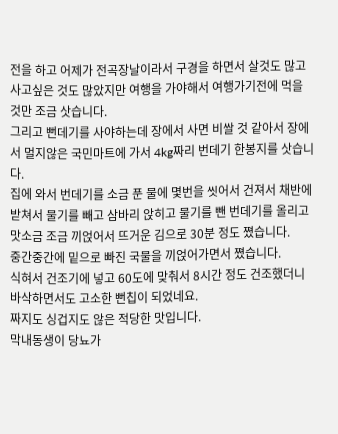전을 하고 어제가 전곡장날이라서 구경을 하면서 살것도 많고 사고싶은 것도 많았지만 여행을 가야해서 여행가기전에 먹을 것만 조금 삿습니다.
그리고 뻔데기를 사야하는데 장에서 사면 비쌀 것 같아서 장에서 멀지않은 국민마트에 가서 4kg짜리 번데기 한봉지를 삿습니다.
집에 와서 번데기를 소금 푼 물에 몇번을 씻어서 건져서 채반에 받쳐서 물기를 빼고 삼바리 앉히고 물기를 뺀 번데기를 올리고 맛소금 조금 끼얹어서 뜨거운 김으로 30분 정도 쪘습니다.
중간중간에 밑으로 빠진 국물을 끼얹어가면서 쪘습니다.
식혀서 건조기에 넣고 60도에 맞춰서 8시간 정도 건조했더니 바삭하면서도 고소한 뻔칩이 되었네요.
짜지도 싱겁지도 않은 적당한 맛입니다.
막내동생이 당뇨가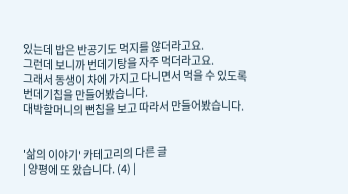있는데 밥은 반공기도 먹지를 않더라고요.
그런데 보니까 번데기탕을 자주 먹더라고요.
그래서 동생이 차에 가지고 다니면서 먹을 수 있도록
번데기칩을 만들어봤습니다.
대박할머니의 뻔칩을 보고 따라서 만들어봤습니다.


'삶의 이야기' 카테고리의 다른 글
| 양평에 또 왔습니다. (4) |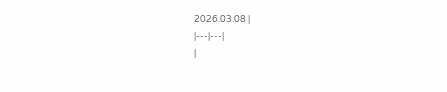2026.03.08 |
|---|---|
|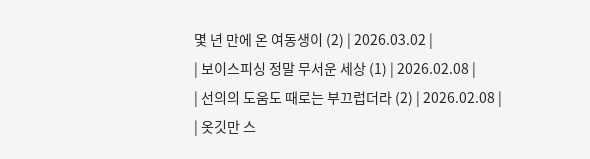몇 년 만에 온 여동생이 (2) | 2026.03.02 |
| 보이스피싱 정말 무서운 세상 (1) | 2026.02.08 |
| 선의의 도움도 때로는 부끄럽더라 (2) | 2026.02.08 |
| 옷깃만 스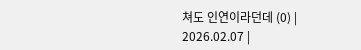쳐도 인연이라던데 (0) | 2026.02.07 |